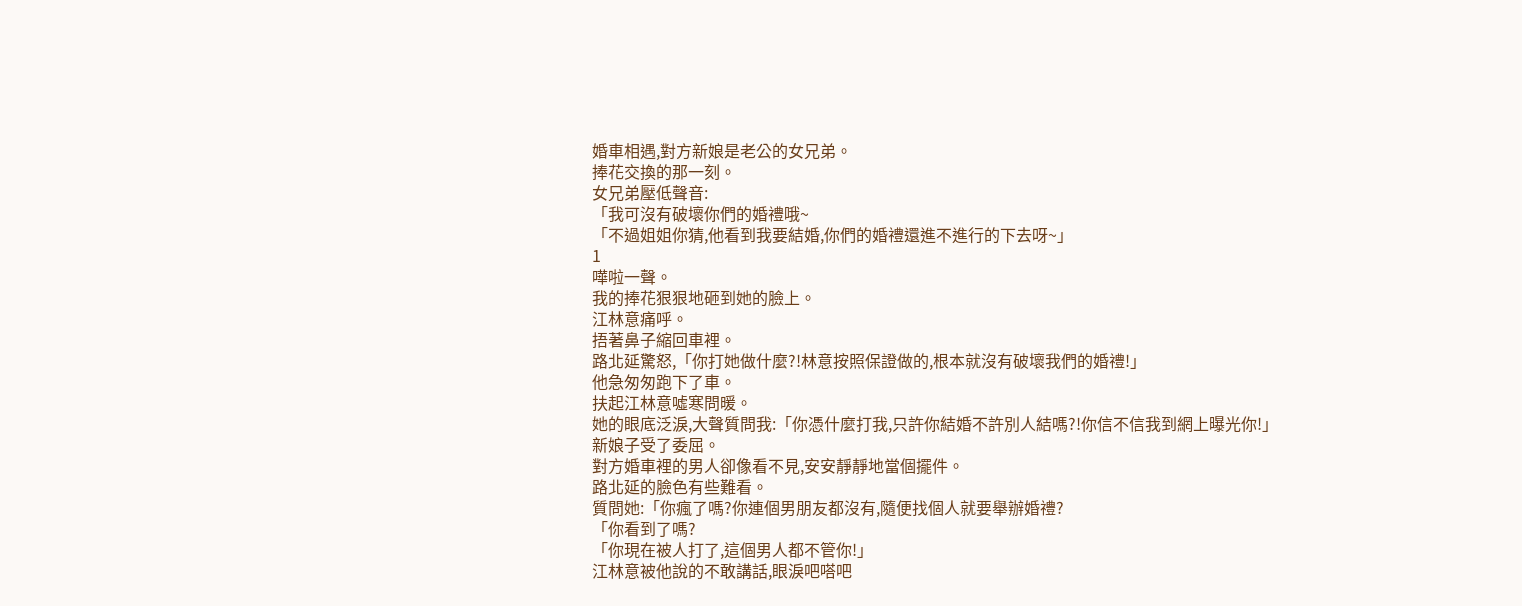婚車相遇,對方新娘是老公的女兄弟。
捧花交換的那一刻。
女兄弟壓低聲音:
「我可沒有破壞你們的婚禮哦~
「不過姐姐你猜,他看到我要結婚,你們的婚禮還進不進行的下去呀~」
1
嘩啦一聲。
我的捧花狠狠地砸到她的臉上。
江林意痛呼。
捂著鼻子縮回車裡。
路北延驚怒,「你打她做什麼?!林意按照保證做的,根本就沒有破壞我們的婚禮!」
他急匆匆跑下了車。
扶起江林意噓寒問暖。
她的眼底泛淚,大聲質問我:「你憑什麼打我,只許你結婚不許別人結嗎?!你信不信我到網上曝光你!」
新娘子受了委屈。
對方婚車裡的男人卻像看不見,安安靜靜地當個擺件。
路北延的臉色有些難看。
質問她:「你瘋了嗎?你連個男朋友都沒有,隨便找個人就要舉辦婚禮?
「你看到了嗎?
「你現在被人打了,這個男人都不管你!」
江林意被他說的不敢講話,眼淚吧嗒吧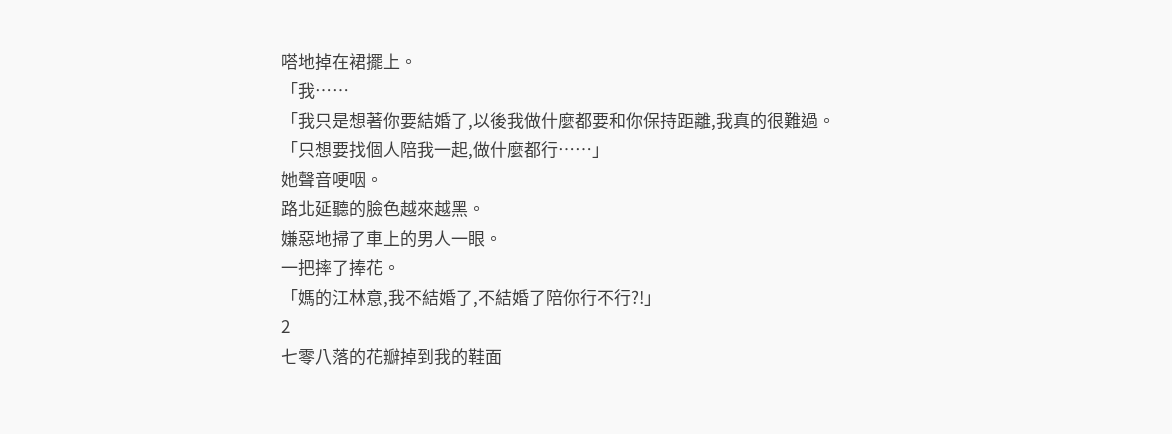嗒地掉在裙擺上。
「我……
「我只是想著你要結婚了,以後我做什麼都要和你保持距離,我真的很難過。
「只想要找個人陪我一起,做什麼都行……」
她聲音哽咽。
路北延聽的臉色越來越黑。
嫌惡地掃了車上的男人一眼。
一把摔了捧花。
「媽的江林意,我不結婚了,不結婚了陪你行不行?!」
2
七零八落的花瓣掉到我的鞋面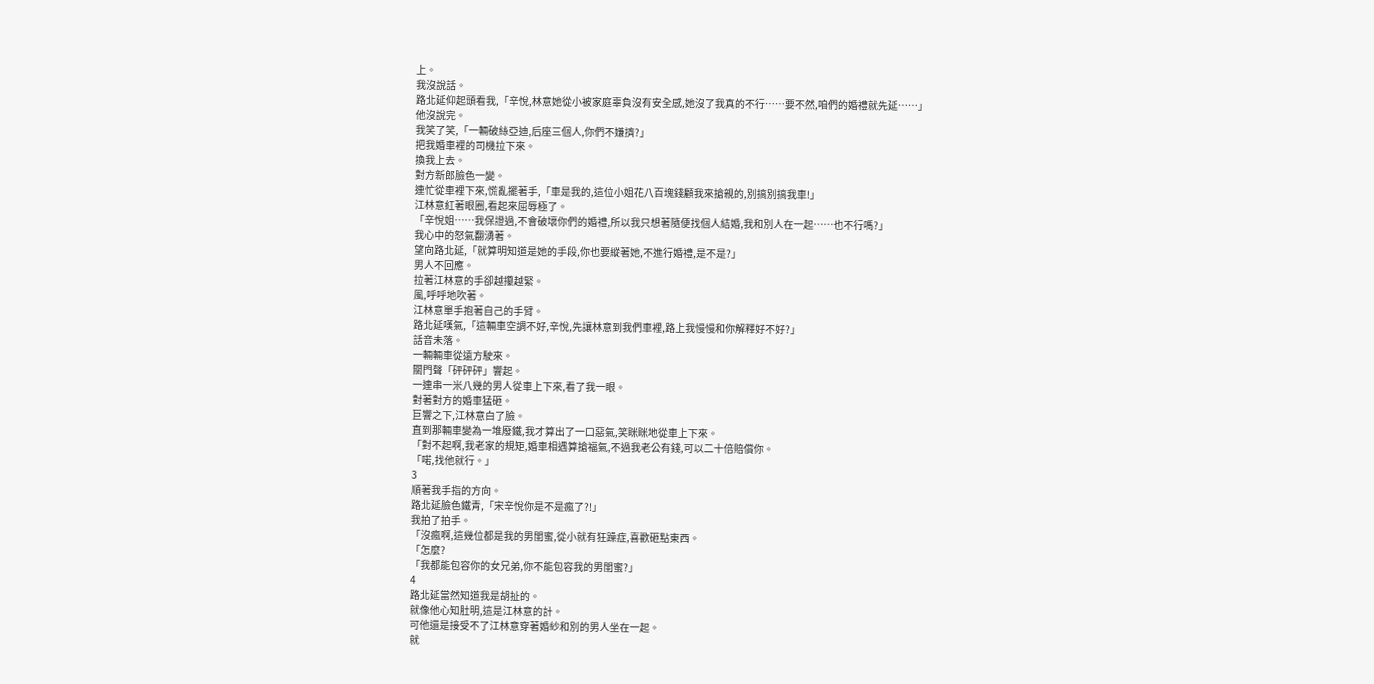上。
我沒說話。
路北延仰起頭看我,「辛悅,林意她從小被家庭辜負沒有安全感,她沒了我真的不行……要不然,咱們的婚禮就先延……」
他沒說完。
我笑了笑,「一輛破絲亞迪,后座三個人,你們不嫌擠?」
把我婚車裡的司機拉下來。
換我上去。
對方新郎臉色一變。
連忙從車裡下來,慌亂擺著手,「車是我的,這位小姐花八百塊錢顧我來搶親的,別搞別搞我車!」
江林意紅著眼圈,看起來屈辱極了。
「辛悅姐……我保證過,不會破壞你們的婚禮,所以我只想著隨便找個人結婚,我和別人在一起……也不行嗎?」
我心中的怒氣翻湧著。
望向路北延,「就算明知道是她的手段,你也要縱著她,不進行婚禮,是不是?」
男人不回應。
拉著江林意的手卻越攥越緊。
風,呼呼地吹著。
江林意單手抱著自己的手臂。
路北延嘆氣,「這輛車空調不好,辛悅,先讓林意到我們車裡,路上我慢慢和你解釋好不好?」
話音未落。
一輛輛車從遠方駛來。
關門聲「砰砰砰」響起。
一連串一米八幾的男人從車上下來,看了我一眼。
對著對方的婚車猛砸。
巨響之下,江林意白了臉。
直到那輛車變為一堆廢鐵,我才算出了一口惡氣,笑眯眯地從車上下來。
「對不起啊,我老家的規矩,婚車相遇算搶福氣,不過我老公有錢,可以二十倍賠償你。
「喏,找他就行。」
3
順著我手指的方向。
路北延臉色鐵青,「宋辛悅你是不是瘋了?!」
我拍了拍手。
「沒瘋啊,這幾位都是我的男閨蜜,從小就有狂躁症,喜歡砸點東西。
「怎麼?
「我都能包容你的女兄弟,你不能包容我的男閨蜜?」
4
路北延當然知道我是胡扯的。
就像他心知肚明,這是江林意的計。
可他還是接受不了江林意穿著婚紗和別的男人坐在一起。
就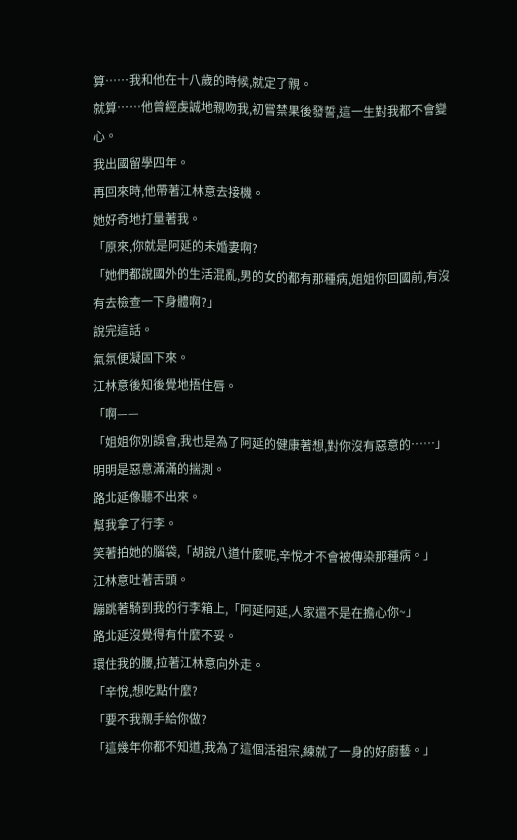算……我和他在十八歲的時候,就定了親。
就算……他曾經虔誠地親吻我,初嘗禁果後發誓,這一生對我都不會變心。
我出國留學四年。
再回來時,他帶著江林意去接機。
她好奇地打量著我。
「原來,你就是阿延的未婚妻啊?
「她們都說國外的生活混亂,男的女的都有那種病,姐姐你回國前,有沒有去檢查一下身體啊?」
說完這話。
氣氛便凝固下來。
江林意後知後覺地捂住唇。
「啊——
「姐姐你別誤會,我也是為了阿延的健康著想,對你沒有惡意的……」
明明是惡意滿滿的揣測。
路北延像聽不出來。
幫我拿了行李。
笑著拍她的腦袋,「胡說八道什麼呢,辛悅才不會被傳染那種病。」
江林意吐著舌頭。
蹦跳著騎到我的行李箱上,「阿延阿延,人家還不是在擔心你~」
路北延沒覺得有什麼不妥。
環住我的腰,拉著江林意向外走。
「辛悅,想吃點什麼?
「要不我親手給你做?
「這幾年你都不知道,我為了這個活祖宗,練就了一身的好廚藝。」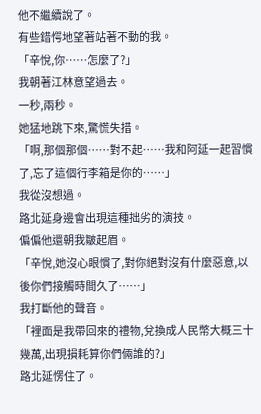他不繼續說了。
有些錯愕地望著站著不動的我。
「辛悅,你……怎麼了?」
我朝著江林意望過去。
一秒,兩秒。
她猛地跳下來,驚慌失措。
「啊,那個那個……對不起……我和阿延一起習慣了,忘了這個行李箱是你的……」
我從沒想過。
路北延身邊會出現這種拙劣的演技。
偏偏他還朝我皺起眉。
「辛悅,她沒心眼慣了,對你絕對沒有什麼惡意,以後你們接觸時間久了……」
我打斷他的聲音。
「裡面是我帶回來的禮物,兌換成人民幣大概三十幾萬,出現損耗算你們倆誰的?」
路北延愣住了。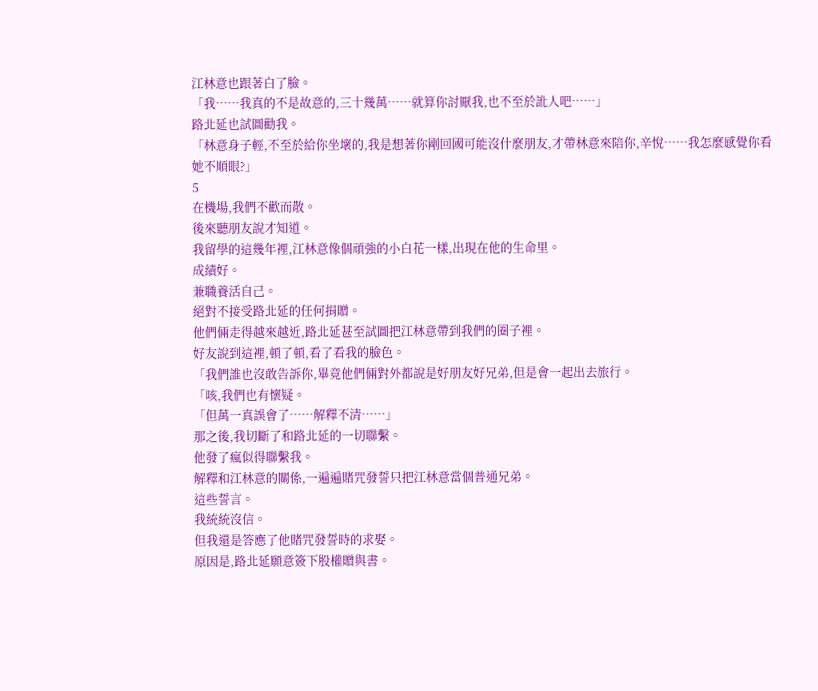江林意也跟著白了臉。
「我……我真的不是故意的,三十幾萬……就算你討厭我,也不至於訛人吧……」
路北延也試圖勸我。
「林意身子輕,不至於給你坐壞的,我是想著你剛回國可能沒什麼朋友,才帶林意來陪你,辛悅……我怎麼感覺你看她不順眼?」
5
在機場,我們不歡而散。
後來聽朋友說才知道。
我留學的這幾年裡,江林意像個頑強的小白花一樣,出現在他的生命里。
成績好。
兼職養活自己。
絕對不接受路北延的任何捐贈。
他們倆走得越來越近,路北延甚至試圖把江林意帶到我們的圈子裡。
好友說到這裡,頓了頓,看了看我的臉色。
「我們誰也沒敢告訴你,畢竟他們倆對外都說是好朋友好兄弟,但是會一起出去旅行。
「咳,我們也有懷疑。
「但萬一真誤會了……解釋不清……」
那之後,我切斷了和路北延的一切聯繫。
他發了瘋似得聯繫我。
解釋和江林意的關係,一遍遍賭咒發誓只把江林意當個普通兄弟。
這些誓言。
我統統沒信。
但我還是答應了他賭咒發誓時的求娶。
原因是,路北延願意簽下股權贈與書。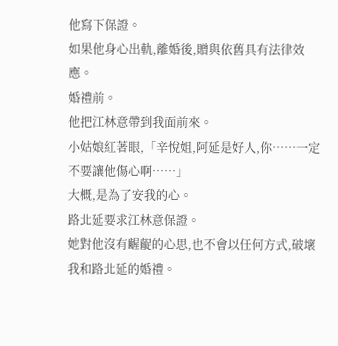他寫下保證。
如果他身心出軌,離婚後,贈與依舊具有法律效應。
婚禮前。
他把江林意帶到我面前來。
小姑娘紅著眼,「辛悅姐,阿延是好人,你……一定不要讓他傷心啊……」
大概,是為了安我的心。
路北延要求江林意保證。
她對他沒有齷齪的心思,也不會以任何方式,破壞我和路北延的婚禮。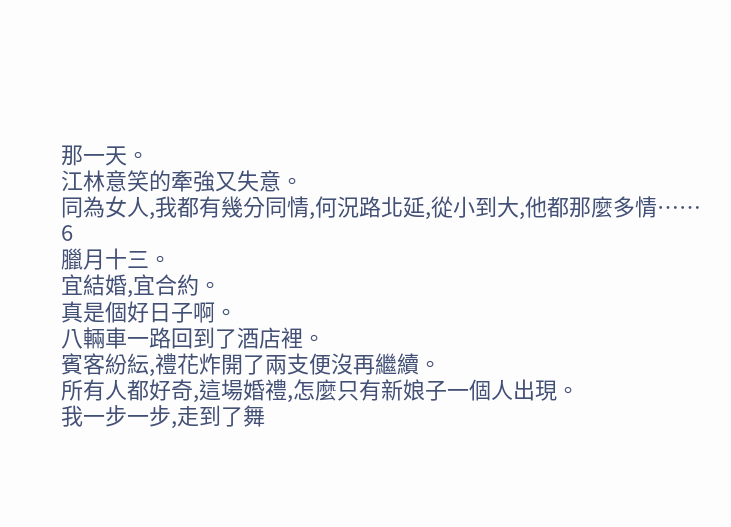那一天。
江林意笑的牽強又失意。
同為女人,我都有幾分同情,何況路北延,從小到大,他都那麼多情……
6
臘月十三。
宜結婚,宜合約。
真是個好日子啊。
八輛車一路回到了酒店裡。
賓客紛紜,禮花炸開了兩支便沒再繼續。
所有人都好奇,這場婚禮,怎麼只有新娘子一個人出現。
我一步一步,走到了舞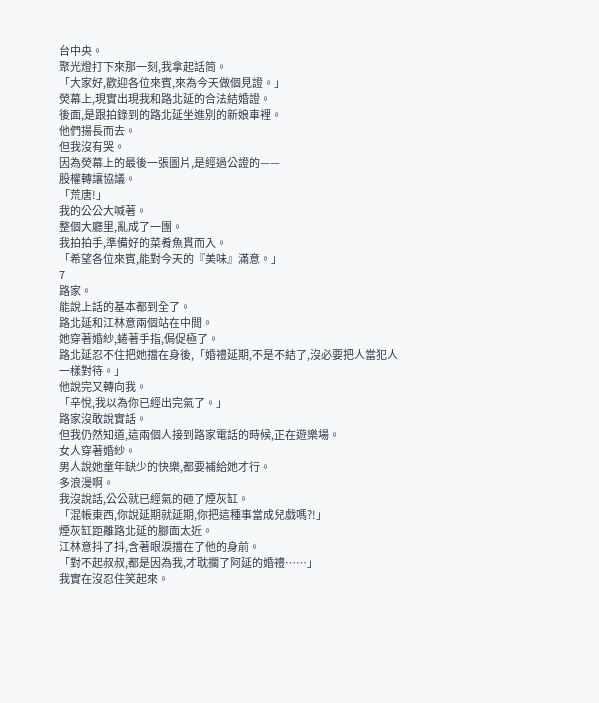台中央。
聚光燈打下來那一刻,我拿起話筒。
「大家好,歡迎各位來賓,來為今天做個見證。」
熒幕上,現實出現我和路北延的合法結婚證。
後面,是跟拍錄到的路北延坐進別的新娘車裡。
他們揚長而去。
但我沒有哭。
因為熒幕上的最後一張圖片,是經過公證的——
股權轉讓協議。
「荒唐!」
我的公公大喊著。
整個大廳里,亂成了一團。
我拍拍手,準備好的菜肴魚貫而入。
「希望各位來賓,能對今天的『美味』滿意。」
7
路家。
能說上話的基本都到全了。
路北延和江林意兩個站在中間。
她穿著婚紗,蜷著手指,侷促極了。
路北延忍不住把她擋在身後,「婚禮延期,不是不結了,沒必要把人當犯人一樣對待。」
他說完又轉向我。
「辛悅,我以為你已經出完氣了。」
路家沒敢說實話。
但我仍然知道,這兩個人接到路家電話的時候,正在遊樂場。
女人穿著婚紗。
男人說她童年缺少的快樂,都要補給她才行。
多浪漫啊。
我沒說話,公公就已經氣的砸了煙灰缸。
「混帳東西,你說延期就延期,你把這種事當成兒戲嗎?!」
煙灰缸距離路北延的腳面太近。
江林意抖了抖,含著眼淚擋在了他的身前。
「對不起叔叔,都是因為我,才耽擱了阿延的婚禮……」
我實在沒忍住笑起來。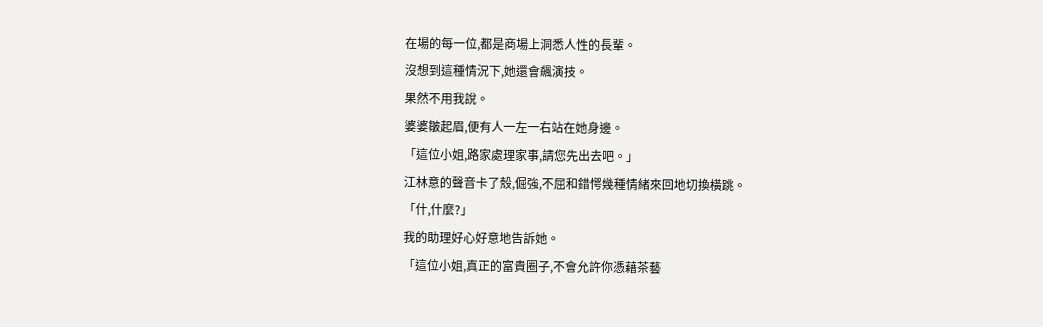在場的每一位,都是商場上洞悉人性的長輩。
沒想到這種情況下,她還會飆演技。
果然不用我說。
婆婆皺起眉,便有人一左一右站在她身邊。
「這位小姐,路家處理家事,請您先出去吧。」
江林意的聲音卡了殼,倔強,不屈和錯愕幾種情緒來回地切換橫跳。
「什,什麼?」
我的助理好心好意地告訴她。
「這位小姐,真正的富貴圈子,不會允許你憑藉茶藝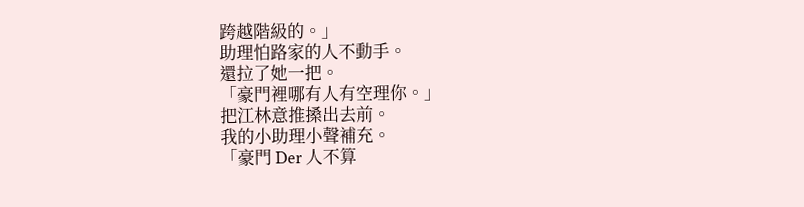跨越階級的。」
助理怕路家的人不動手。
還拉了她一把。
「豪門裡哪有人有空理你。」
把江林意推搡出去前。
我的小助理小聲補充。
「豪門 Der 人不算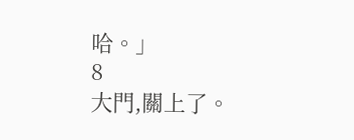哈。」
8
大門,關上了。